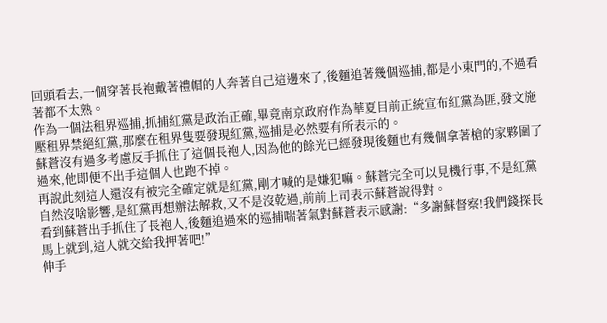回頭看去,一個穿著長袍戴著禮帽的人奔著自己這邊來了,後麵追著幾個巡捕,都是小東門的,不過看著都不太熟。
作為一個法租界巡捕,抓捕紅黨是政治正確,畢竟南京政府作為華夏目前正統宣布紅黨為匪,發文施壓租界禁絕紅黨,那麼在租界隻要發現紅黨,巡捕是必然要有所表示的。
蘇蒼沒有過多考慮反手抓住了這個長袍人,因為他的餘光已經發現後麵也有幾個拿著槍的家夥圍了過來,他即便不出手這個人也跑不掉。
再說此刻這人還沒有被完全確定就是紅黨,剛才喊的是嫌犯嘛。蘇蒼完全可以見機行事,不是紅黨自然沒啥影響,是紅黨再想辦法解救,又不是沒乾過,前前上司表示蘇蒼說得對。
看到蘇蒼出手抓住了長袍人,後麵追過來的巡捕喘著氣對蘇蒼表示感謝:“多謝蘇督察!我們錢探長馬上就到,這人就交給我押著吧!”
伸手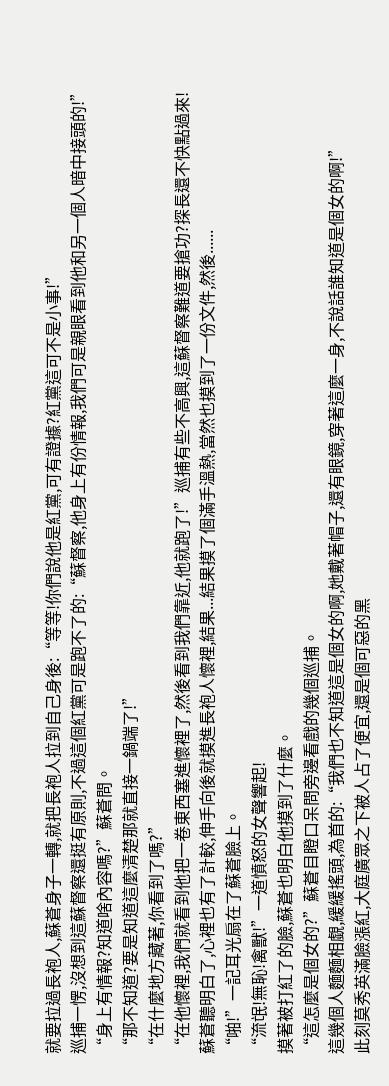就要拉過長袍人,蘇蒼身子一轉,就把長袍人拉到自己身後:“等等!你們說他是紅黨,可有證據?紅黨這可不是小事!”
巡捕一愣,沒想到這蘇督察還挺有原則,不過這個紅黨可是跑不了的:“蘇督察,他身上有份情報,我們可是親眼看到他和另一個人暗中接頭的!”
“身上有情報?知道啥內容嗎?”蘇蒼問。
“那不知道?要是知道這麼清楚那就直接一鍋端了!”
“在什麼地方藏著,你看到了嗎?”
“在他懷裡,我們就看到他把一卷東西塞進懷裡了,然後看到我們靠近,他就跑了!”巡捕有些不高興,這蘇督察難道要搶功?探長還不快點過來!
蘇蒼聽明白了,心裡也有了計較,伸手向後就摸進長袍人懷裡,結果...結果摸了個滿手溫熱,當然也摸到了一份文件,然後......
“啪!”一記耳光扇在了蘇蒼臉上。
“流氓!無恥!禽獸!”一道憤怒的女聲響起!
摸著被打紅了的臉,蘇蒼也明白他摸到了什麼。
“這怎麼是個女的?”蘇蒼目瞪口呆問旁邊看戲的幾個巡捕。
這幾個人麵麵相覷,緩緩搖頭,為首的:“我們也不知道這是個女的啊,她戴著帽子,還有眼鏡,穿著這麼一身,不說話誰知道是個女的啊!”
此刻莫秀英滿臉漲紅,大庭廣眾之下被人占了便宜,還是個可惡的黑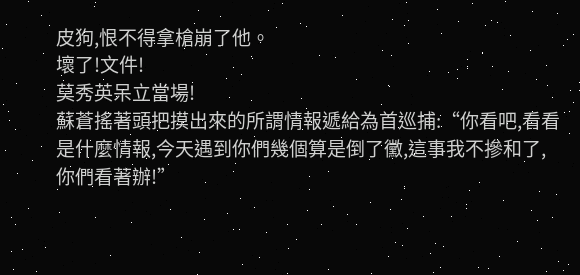皮狗,恨不得拿槍崩了他。
壞了!文件!
莫秀英呆立當場!
蘇蒼搖著頭把摸出來的所謂情報遞給為首巡捕:“你看吧,看看是什麼情報,今天遇到你們幾個算是倒了黴,這事我不摻和了,你們看著辦!”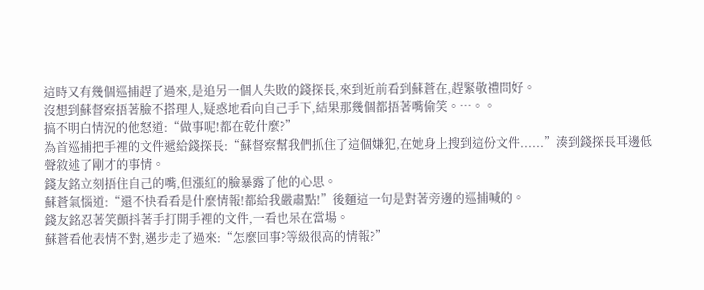這時又有幾個巡捕趕了過來,是追另一個人失敗的錢探長,來到近前看到蘇蒼在,趕緊敬禮問好。
沒想到蘇督察捂著臉不搭理人,疑惑地看向自己手下,結果那幾個都捂著嘴偷笑。…。。
搞不明白情況的他怒道:“做事呢!都在乾什麼?”
為首巡捕把手裡的文件遞給錢探長:“蘇督察幫我們抓住了這個嫌犯,在她身上搜到這份文件......”湊到錢探長耳邊低聲敘述了剛才的事情。
錢友銘立刻捂住自己的嘴,但漲紅的臉暴露了他的心思。
蘇蒼氣惱道:“還不快看看是什麼情報!都給我嚴肅點!”後麵這一句是對著旁邊的巡捕喊的。
錢友銘忍著笑顫抖著手打開手裡的文件,一看也呆在當場。
蘇蒼看他表情不對,邁步走了過來:“怎麼回事?等級很高的情報?”